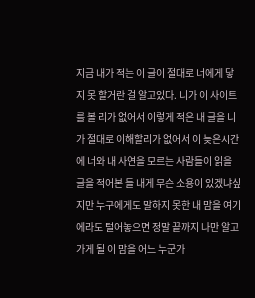지금 내가 적는 이 글이 절대로 너에게 닿지 못 할거란 걸 알고있다. 니가 이 사이트를 볼 리가 없어서 이렇게 적은 내 글을 니가 절대로 이해할리가 없어서 이 늦은시간에 너와 내 사연을 모르는 사람들이 읽을 글을 적어본 들 내게 무슨 소용이 있겠냐싶지만 누구에게도 말하지 못한 내 맘을 여기에라도 털어놓으면 정말 끝까지 나만 알고 가게 될 이 맘을 어느 누군가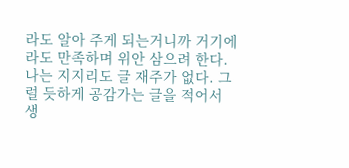라도 알아 주게 되는거니까 거기에라도 만족하며 위안 삼으려 한다. 나는 지지리도 글 재주가 없다. 그럴 듯하게 공감가는 글을 적어서 생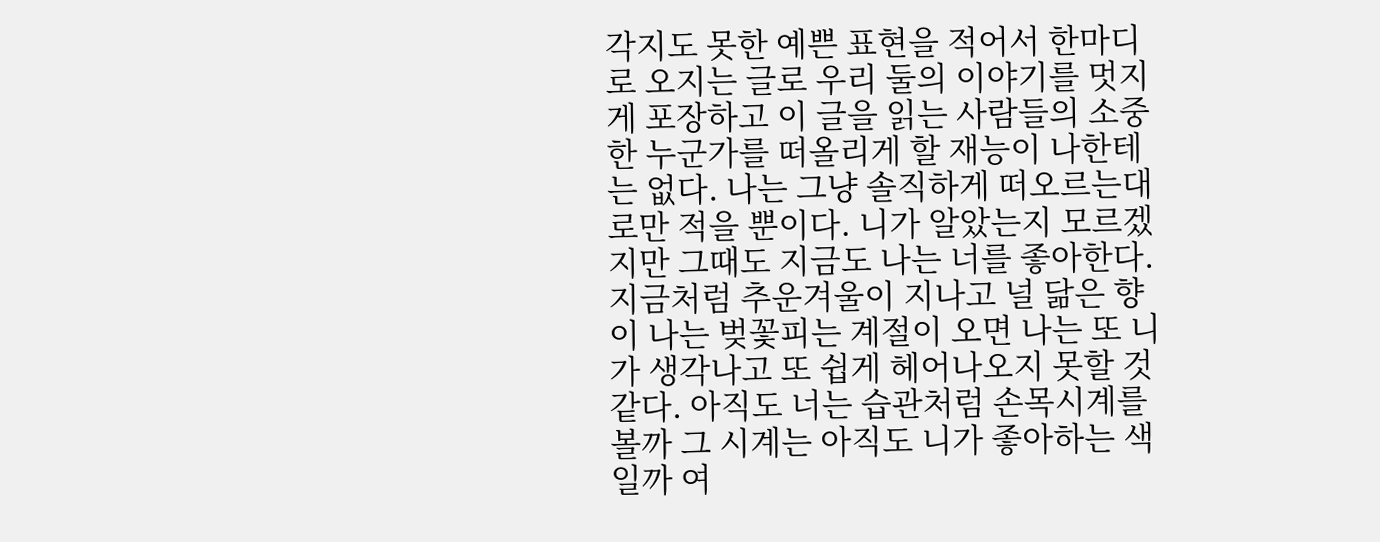각지도 못한 예쁜 표현을 적어서 한마디로 오지는 글로 우리 둘의 이야기를 멋지게 포장하고 이 글을 읽는 사람들의 소중한 누군가를 떠올리게 할 재능이 나한테는 없다. 나는 그냥 솔직하게 떠오르는대로만 적을 뿐이다. 니가 알았는지 모르겠지만 그때도 지금도 나는 너를 좋아한다. 지금처럼 추운겨울이 지나고 널 닮은 향이 나는 벚꽃피는 계절이 오면 나는 또 니가 생각나고 또 쉽게 헤어나오지 못할 것 같다. 아직도 너는 습관처럼 손목시계를 볼까 그 시계는 아직도 니가 좋아하는 색일까 여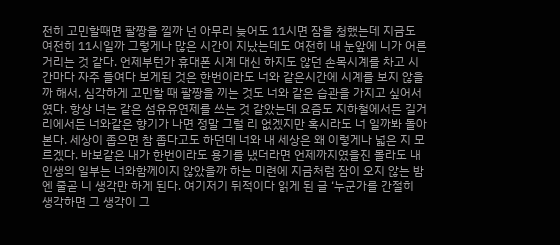전히 고민할때면 팔짱을 낄까 넌 아무리 늦어도 11시면 잠을 청했는데 지금도 여전히 11시일까 그렇게나 많은 시간이 지났는데도 여전히 내 눈앞에 니가 어른 거리는 것 같다. 언제부턴가 휴대폰 시계 대신 하지도 않던 손목시계를 차고 시간마다 자주 들여다 보게된 것은 한번이라도 너와 같은시간에 시계를 보지 않을까 해서, 심각하게 고민할 때 팔짱을 끼는 것도 너와 같은 습관을 가지고 싶어서였다. 항상 너는 같은 섬유유연제를 쓰는 것 같았는데 요즘도 지하철에서든 길거리에서든 너와같은 향기가 나면 정말 그럴 리 없겠지만 혹시라도 너 일까봐 돌아본다. 세상이 좁으면 참 좁다고도 하던데 너와 내 세상은 왜 이렇게나 넓은 지 모르겠다. 바보같은 내가 한번이라도 용기를 냈더라면 언제까지였을진 몰라도 내 인생의 일부는 너와함께이지 않았을까 하는 미련에 지금처럼 잠이 오지 않는 밤엔 줄곧 니 생각만 하게 된다. 여기저기 뒤적이다 읽게 된 글 ‘누군가를 간절히 생각하면 그 생각이 그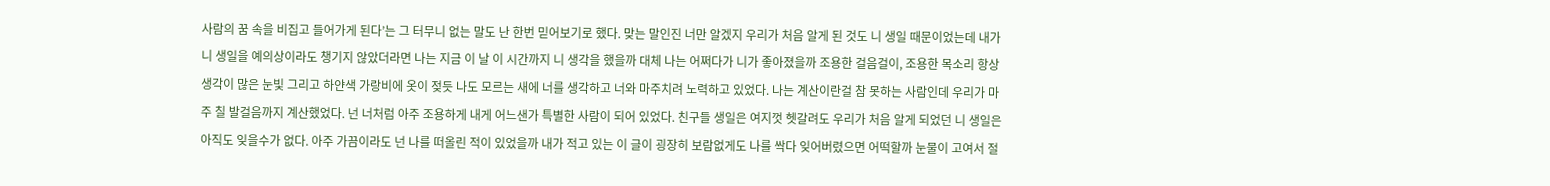사람의 꿈 속을 비집고 들어가게 된다’는 그 터무니 없는 말도 난 한번 믿어보기로 했다. 맞는 말인진 너만 알겠지 우리가 처음 알게 된 것도 니 생일 때문이었는데 내가 니 생일을 예의상이라도 챙기지 않았더라면 나는 지금 이 날 이 시간까지 니 생각을 했을까 대체 나는 어쩌다가 니가 좋아졌을까 조용한 걸음걸이, 조용한 목소리 항상 생각이 많은 눈빛 그리고 하얀색 가랑비에 옷이 젖듯 나도 모르는 새에 너를 생각하고 너와 마주치려 노력하고 있었다. 나는 계산이란걸 참 못하는 사람인데 우리가 마주 칠 발걸음까지 계산했었다. 넌 너처럼 아주 조용하게 내게 어느샌가 특별한 사람이 되어 있었다. 친구들 생일은 여지껏 헷갈려도 우리가 처음 알게 되었던 니 생일은 아직도 잊을수가 없다. 아주 가끔이라도 넌 나를 떠올린 적이 있었을까 내가 적고 있는 이 글이 굉장히 보람없게도 나를 싹다 잊어버렸으면 어떡할까 눈물이 고여서 절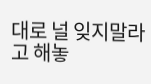대로 널 잊지말라고 해놓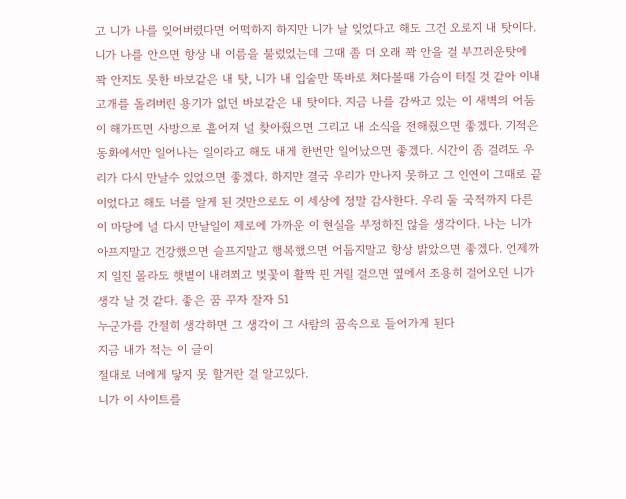고 니가 나를 잊어버렸다면 어떡하지 하지만 니가 날 잊었다고 해도 그건 오로지 내 탓이다. 니가 나를 안으면 항상 내 이름을 불렀었는데 그때 좀 더 오래 꽉 안을 걸 부끄러운탓에 꽉 안지도 못한 바보같은 내 탓, 니가 내 입술만 똑바로 쳐다볼때 가슴이 터질 것 같아 이내 고개를 돌려버린 용기가 없던 바보같은 내 탓이다. 지금 나를 감싸고 있는 이 새벽의 어둠이 해가뜨면 사방으로 흩어져 널 찾아줬으면 그리고 내 소식을 전해줬으면 좋겠다. 기적은 동화에서만 일어나는 일이라고 해도 내게 한번만 일어났으면 좋겠다. 시간이 좀 걸려도 우리가 다시 만날수 있었으면 좋겠다. 하지만 결국 우리가 만나지 못하고 그 인연이 그때로 끝이었다고 해도 너를 알게 된 것만으로도 이 세상에 정말 감사한다. 우리 둘 국적까지 다른 이 마당에 널 다시 만날일이 제로에 가까운 이 현실을 부정하진 않을 생각이다. 나는 니가 아프지말고 건강했으면 슬프지말고 행복했으면 어둡지말고 항상 밝았으면 좋겠다. 언제까지 일진 몰라도 햇볕이 내려쬐고 벚꽃이 활짝 핀 거릴 걸으면 옆에서 조용히 걸어오던 니가 생각 날 것 같다. 좋은 꿈 꾸자 잘자 51
누군가를 간절히 생각하면 그 생각이 그 사람의 꿈속으로 들어가게 된다
지금 내가 적는 이 글이
절대로 너에게 닿지 못 할거란 걸 알고있다.
니가 이 사이트를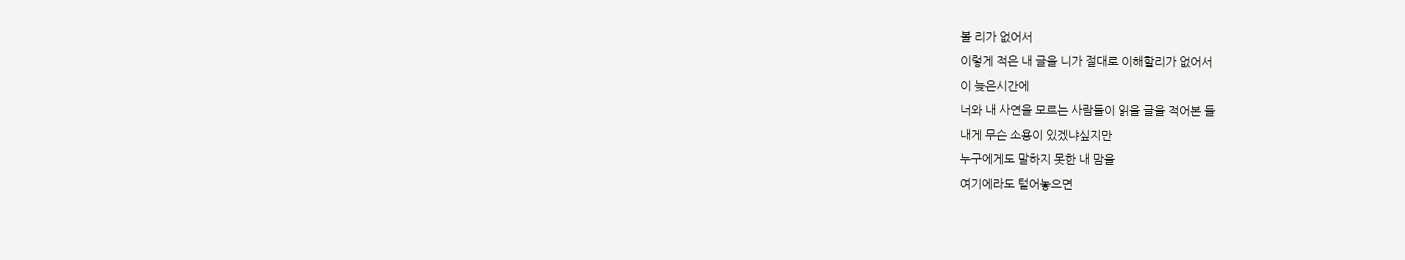볼 리가 없어서
이렇게 적은 내 글을 니가 절대로 이해할리가 없어서
이 늦은시간에
너와 내 사연을 모르는 사람들이 읽을 글을 적어본 들
내게 무슨 소용이 있겠냐싶지만
누구에게도 말하지 못한 내 맘을
여기에라도 털어놓으면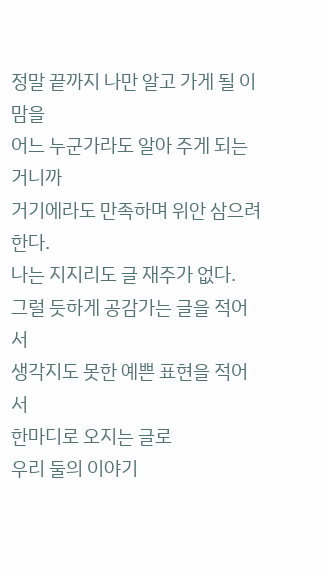정말 끝까지 나만 알고 가게 될 이 맘을
어느 누군가라도 알아 주게 되는거니까
거기에라도 만족하며 위안 삼으려 한다.
나는 지지리도 글 재주가 없다.
그럴 듯하게 공감가는 글을 적어서
생각지도 못한 예쁜 표현을 적어서
한마디로 오지는 글로
우리 둘의 이야기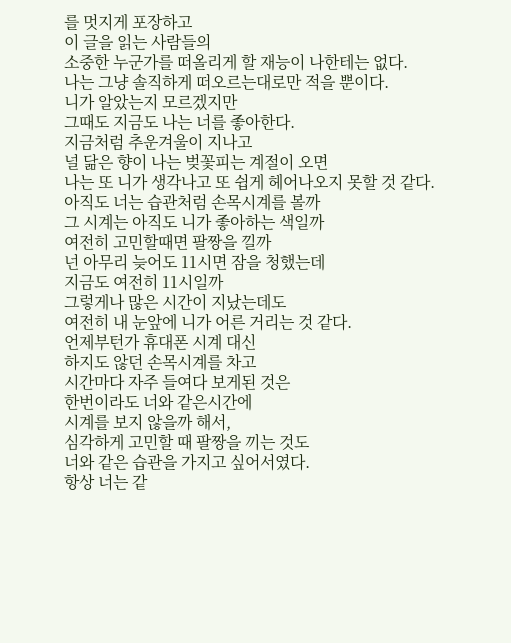를 멋지게 포장하고
이 글을 읽는 사람들의
소중한 누군가를 떠올리게 할 재능이 나한테는 없다.
나는 그냥 솔직하게 떠오르는대로만 적을 뿐이다.
니가 알았는지 모르겠지만
그때도 지금도 나는 너를 좋아한다.
지금처럼 추운겨울이 지나고
널 닮은 향이 나는 벚꽃피는 계절이 오면
나는 또 니가 생각나고 또 쉽게 헤어나오지 못할 것 같다.
아직도 너는 습관처럼 손목시계를 볼까
그 시계는 아직도 니가 좋아하는 색일까
여전히 고민할때면 팔짱을 낄까
넌 아무리 늦어도 11시면 잠을 청했는데
지금도 여전히 11시일까
그렇게나 많은 시간이 지났는데도
여전히 내 눈앞에 니가 어른 거리는 것 같다.
언제부턴가 휴대폰 시계 대신
하지도 않던 손목시계를 차고
시간마다 자주 들여다 보게된 것은
한번이라도 너와 같은시간에
시계를 보지 않을까 해서,
심각하게 고민할 때 팔짱을 끼는 것도
너와 같은 습관을 가지고 싶어서였다.
항상 너는 같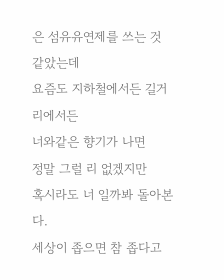은 섬유유연제를 쓰는 것 같았는데
요즘도 지하철에서든 길거리에서든
너와같은 향기가 나면
정말 그럴 리 없겠지만
혹시라도 너 일까봐 돌아본다.
세상이 좁으면 참 좁다고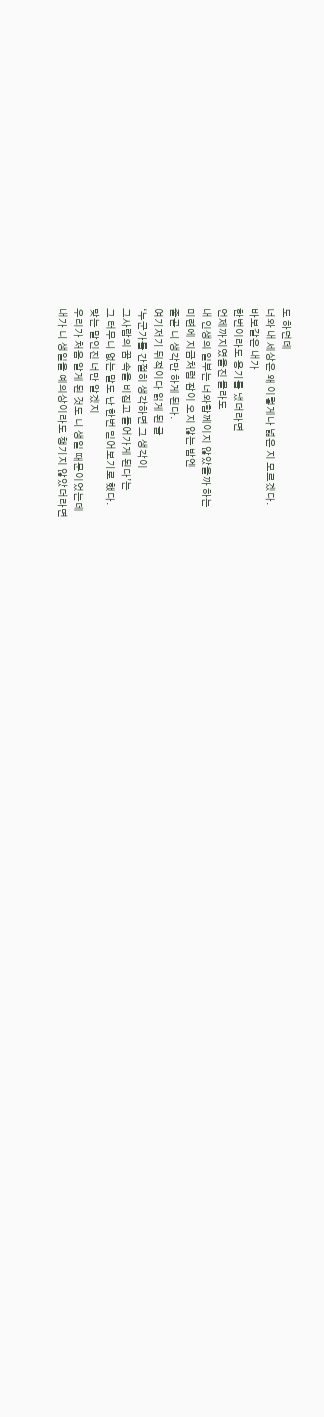도 하던데
너와 내 세상은 왜 이렇게나 넓은 지 모르겠다.
바보같은 내가
한번이라도 용기를 냈더라면
언제까지였을진 몰라도
내 인생의 일부는 너와함께이지 않았을까 하는
미련에 지금처럼 잠이 오지 않는 밤엔
줄곧 니 생각만 하게 된다.
여기저기 뒤적이다 읽게 된 글
‘누군가를 간절히 생각하면 그 생각이
그사람의 꿈 속을 비집고 들어가게 된다’는
그 터무니 없는 말도 난 한번 믿어보기로 했다.
맞는 말인진 너만 알겠지
우리가 처음 알게 된 것도 니 생일 때문이었는데
내가 니 생일을 예의상이라도 챙기지 않았더라면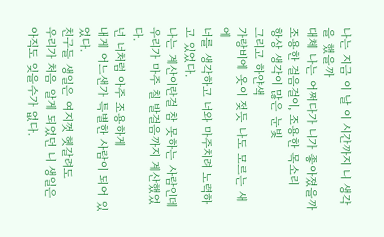나는 지금 이 날 이 시간까지 니 생각을 했을까
대체 나는 어쩌다가 니가 좋아졌을까
조용한 걸음걸이, 조용한 목소리
항상 생각이 많은 눈빛
그리고 하얀색
가랑비에 옷이 젖듯 나도 모르는 새에
너를 생각하고 너와 마주치려 노력하고 있었다.
나는 계산이란걸 참 못하는 사람인데
우리가 마주 칠 발걸음까지 계산했었다.
넌 너처럼 아주 조용하게
내게 어느샌가 특별한 사람이 되어 있었다.
친구들 생일은 여지껏 헷갈려도
우리가 처음 알게 되었던 니 생일은 아직도 잊을수가 없다.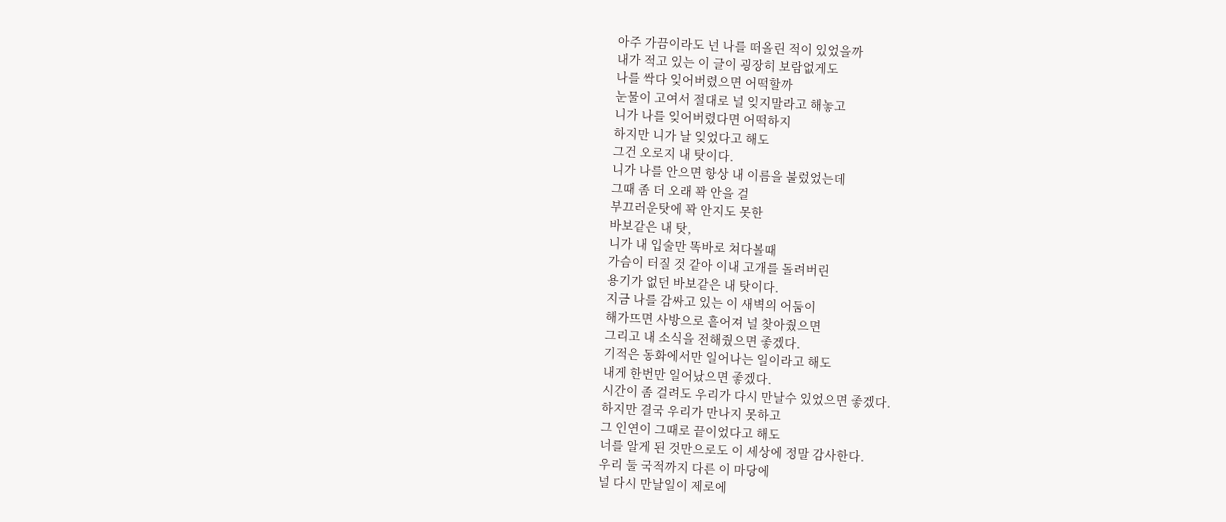아주 가끔이라도 넌 나를 떠올린 적이 있었을까
내가 적고 있는 이 글이 굉장히 보람없게도
나를 싹다 잊어버렸으면 어떡할까
눈물이 고여서 절대로 널 잊지말라고 해놓고
니가 나를 잊어버렸다면 어떡하지
하지만 니가 날 잊었다고 해도
그건 오로지 내 탓이다.
니가 나를 안으면 항상 내 이름을 불렀었는데
그때 좀 더 오래 꽉 안을 걸
부끄러운탓에 꽉 안지도 못한
바보같은 내 탓,
니가 내 입술만 똑바로 쳐다볼때
가슴이 터질 것 같아 이내 고개를 돌려버린
용기가 없던 바보같은 내 탓이다.
지금 나를 감싸고 있는 이 새벽의 어둠이
해가뜨면 사방으로 흩어져 널 찾아줬으면
그리고 내 소식을 전해줬으면 좋겠다.
기적은 동화에서만 일어나는 일이라고 해도
내게 한번만 일어났으면 좋겠다.
시간이 좀 걸려도 우리가 다시 만날수 있었으면 좋겠다.
하지만 결국 우리가 만나지 못하고
그 인연이 그때로 끝이었다고 해도
너를 알게 된 것만으로도 이 세상에 정말 감사한다.
우리 둘 국적까지 다른 이 마당에
널 다시 만날일이 제로에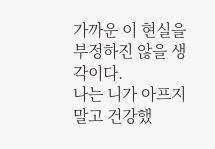가까운 이 현실을
부정하진 않을 생각이다.
나는 니가 아프지말고 건강했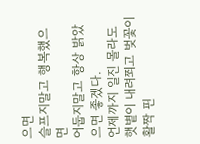으면
슬프지말고 행복했으면
어둡지말고 항상 밝았으면 좋겠다.
언제까지 일진 몰라도
햇볕이 내려쬐고 벚꽃이 활짝 핀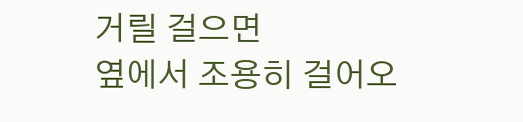거릴 걸으면
옆에서 조용히 걸어오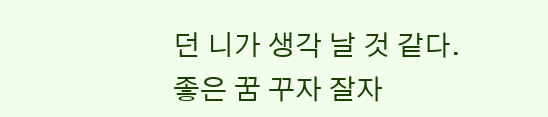던 니가 생각 날 것 같다.
좋은 꿈 꾸자 잘자